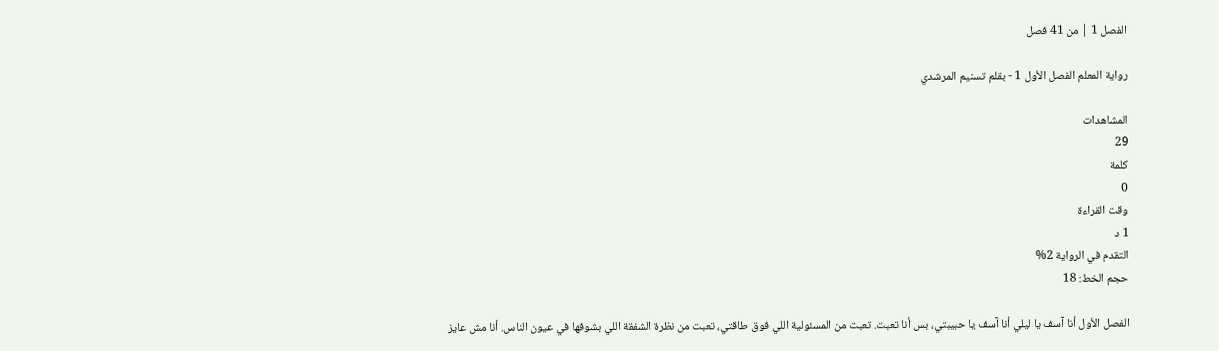الفصل 1 | من 41 فصل

رواية المعلم الفصل الأول 1 - بقلم تسنيم المرشدي

المشاهدات
29
كلمة
0
وقت القراءة
1 د
التقدم في الرواية 2%
حجم الخط: 18

الفصل الأول أنا آسف يا ليلي أنا آسف يا حبيبتي، بس أنا تعبت. تعبت من المسئولية اللي فوق طاقتي، تعبت من نظرة الشفقة اللي بشوفها في عيون الناس. أنا مش عايز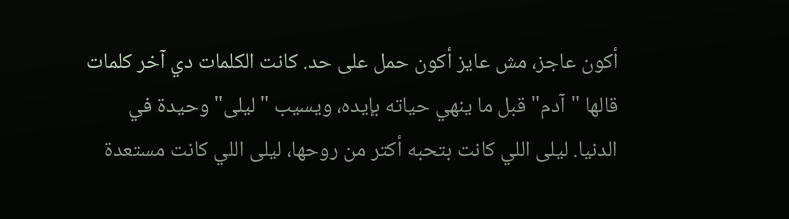أكون عاجز، مش عايز أكون حمل على حد. كانت الكلمات دي آخر كلمات قالها "آدم" قبل ما ينهي حياته بإيده، ويسيب "ليلى" وحيدة في الدنيا. ليلى اللي كانت بتحبه أكتر من روحها، ليلى اللي كانت مستعدة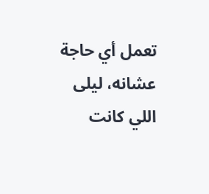تعمل أي حاجة عشانه، ليلى اللي كانت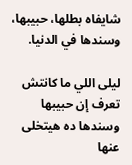شايفاه بطلها، حبيبها، وسندها في الدنيا.

ليلى اللي ما كانتش تعرف إن حبيبها وسندها ده هيتخلى عنها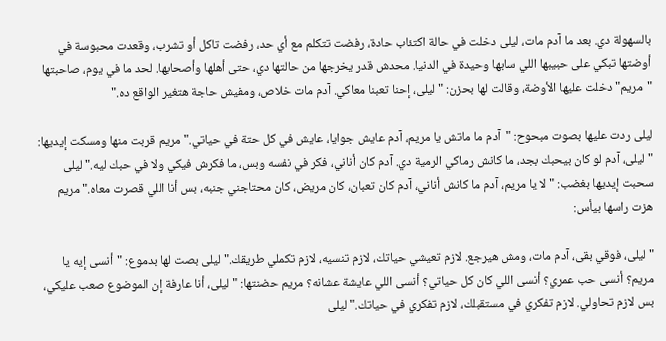بالسهولة دي. بعد ما آدم مات، ليلى دخلت في حالة اكتئاب حادة، رفضت تتكلم مع أي حد، رفضت تاكل أو تشرب، وقعدت محبوسة في أوضتها تبكي على حبيبها اللي سابها وحيدة في الدنيا. محدش قدر يخرجها من حالتها دي، حتى أهلها وأصحابها. لحد ما في يوم، صاحبتها "مريم" دخلت عليها الأوضة، وقالت لها بحزن: "ليلى، إحنا تعبنا معاكي. آدم مات خلاص، ومفيش حاجة هتغير الواقع ده."

ليلى ردت عليها بصوت مبحوح: "آدم ما ماتش يا مريم، آدم عايش جوايا، عايش في كل حتة في حياتي." مريم قربت منها ومسكت إيديها: "ليلى، آدم لو كان بيحبك بجد، ما كانش رماكي الرمية دي. آدم كان أناني، فكر في نفسه وبس، ما فكرش فيكي ولا في حبك ليه." ليلى سحبت إيديها بغضب: "لا يا مريم، آدم ما كانش أناني، آدم كان تعبان، كان مريض، كان محتاجني جنبه، بس أنا اللي قصرت معاه." مريم هزت راسها بيأس:

"ليلى، فوقي بقى، آدم مات، ومش هيرجع. لازم تعيشي حياتك، لازم تنسيه، لازم تكملي طريقك." ليلى بصت لها بدموع: "أنسى إيه يا مريم؟ أنسى حب عمري؟ أنسى اللي كان كل حياتي؟ أنسى اللي عايشة عشانه؟ مريم حضنتها: "ليلى، أنا عارفة إن الموضوع صعب عليكي، بس لازم تحاولي. لازم تفكري في مستقبلك، لازم تفكري في حياتك." ليلى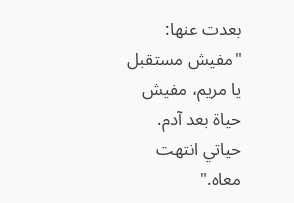بعدت عنها: "مفيش مستقبل يا مريم، مفيش حياة بعد آدم. حياتي انتهت معاه."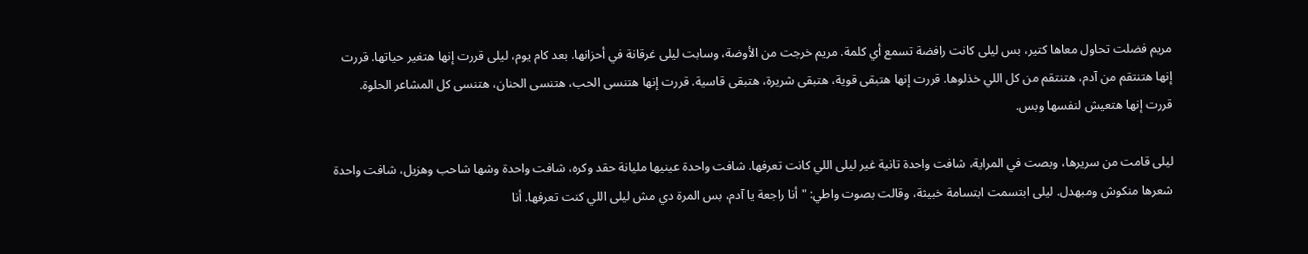مريم فضلت تحاول معاها كتير، بس ليلى كانت رافضة تسمع أي كلمة. مريم خرجت من الأوضة، وسابت ليلى غرقانة في أحزانها. بعد كام يوم، ليلى قررت إنها هتغير حياتها. قررت إنها هتنتقم من آدم، هتنتقم من كل اللي خذلوها. قررت إنها هتبقى قوية، هتبقى شريرة، هتبقى قاسية. قررت إنها هتنسى الحب، هتنسى الحنان، هتنسى كل المشاعر الحلوة. قررت إنها هتعيش لنفسها وبس.

ليلى قامت من سريرها، وبصت في المراية، شافت واحدة تانية غير ليلى اللي كانت تعرفها. شافت واحدة عينيها مليانة حقد وكره، شافت واحدة وشها شاحب وهزيل، شافت واحدة شعرها منكوش ومبهدل. ليلى ابتسمت ابتسامة خبيثة، وقالت بصوت واطي: "أنا راجعة يا آدم، بس المرة دي مش ليلى اللي كنت تعرفها. أنا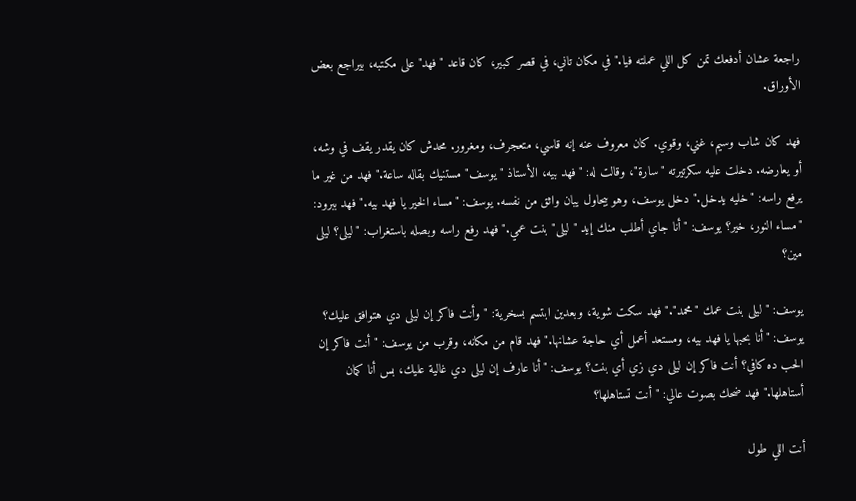راجعة عشان أدفعك تمن كل اللي عملته فيا." في مكان تاني، في قصر كبير، كان قاعد "فهد" على مكتبه، بيراجع بعض الأوراق.

فهد كان شاب وسيم، غني، وقوي. كان معروف عنه إنه قاسي، متعجرف، ومغرور. محدش كان يقدر يقف في وشه، أو يعارضه. دخلت عليه سكرتيرته "سارة"، وقالت له: "فهد بيه، الأستاذ "يوسف" مستنيك بقاله ساعة." فهد من غير ما يرفع راسه: "خليه يدخل." دخل يوسف، وهو بيحاول يبان واثق من نفسه. يوسف: "مساء الخير يا فهد بيه." فهد ببرود: "مساء النور، خير؟ يوسف: "أنا جاي أطلب منك إيد "ليلى" بنت عمي." فهد رفع راسه وبصله باستغراب: "ليلى؟ ليلى مين؟

يوسف: "ليلى بنت عمك "محمد"." فهد سكت شوية، وبعدين ابتسم بسخرية: "وأنت فاكر إن ليلى دي هتوافق عليك؟ يوسف: "أنا بحبها يا فهد بيه، ومستعد أعمل أي حاجة عشانها." فهد قام من مكانه، وقرب من يوسف: "أنت فاكر إن الحب ده كافي؟ أنت فاكر إن ليلى دي زي أي بنت؟ يوسف: "أنا عارف إن ليلى دي غالية عليك، بس أنا كمان أستاهلها." فهد ضحك بصوت عالي: "أنت تستاهلها؟

أنت اللي طول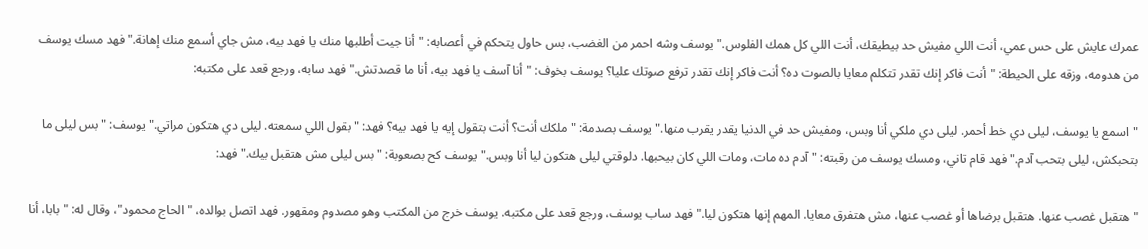عمرك عايش على حس عمي، أنت اللي مفيش حد بيطيقك، أنت اللي كل همك الفلوس." يوسف وشه احمر من الغضب، بس حاول يتحكم في أعصابه: "أنا جيت أطلبها منك يا فهد بيه، مش جاي أسمع منك إهانة." فهد مسك يوسف من هدومه، وزقه على الحيطة: "أنت فاكر إنك تقدر تتكلم معايا بالصوت ده؟ أنت فاكر إنك تقدر ترفع صوتك عليا؟ يوسف بخوف: "أنا آسف يا فهد بيه، أنا ما قصدتش." فهد سابه، ورجع قعد على مكتبه:

"اسمع يا يوسف، ليلى دي خط أحمر. ليلى دي ملكي أنا وبس، ومفيش حد في الدنيا يقدر يقرب منها." يوسف بصدمة: "ملكك أنت؟ أنت بتقول إيه يا فهد بيه؟ فهد: "بقول اللي سمعته. ليلى دي هتكون مراتي." يوسف: "بس ليلى ما بتحبكش، ليلى بتحب آدم." فهد قام تاني، ومسك يوسف من رقبته: "آدم ده مات، ومات اللي كان بيحبها. دلوقتي ليلى هتكون ليا أنا وبس." يوسف كح بصعوبة: "بس ليلى مش هتقبل بيك." فهد:

"هتقبل غصب عنها. هتقبل برضاها أو غصب عنها، مش هتفرق معايا. المهم إنها هتكون ليا." فهد ساب يوسف، ورجع قعد على مكتبه. يوسف خرج من المكتب وهو مصدوم ومقهور. فهد اتصل بوالده، "الحاج محمود"، وقال له: "بابا، أنا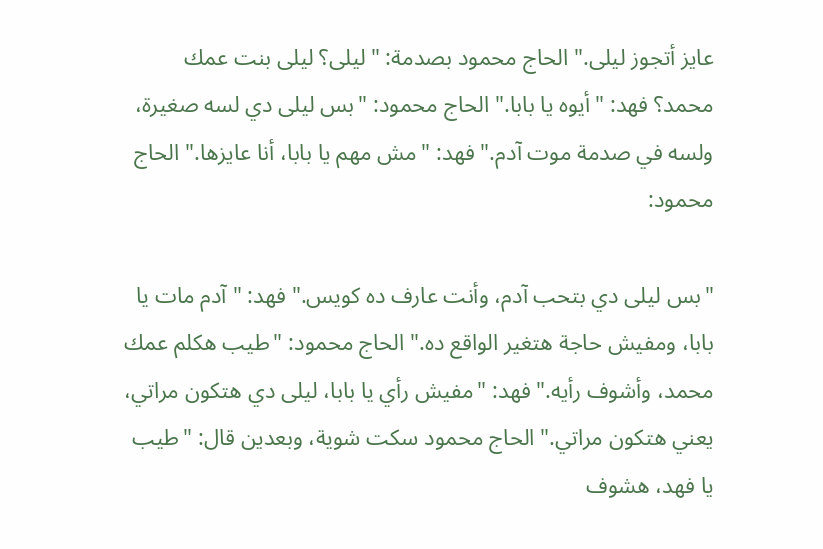عايز أتجوز ليلى." الحاج محمود بصدمة: "ليلى؟ ليلى بنت عمك محمد؟ فهد: "أيوه يا بابا." الحاج محمود: "بس ليلى دي لسه صغيرة، ولسه في صدمة موت آدم." فهد: "مش مهم يا بابا، أنا عايزها." الحاج محمود:

"بس ليلى دي بتحب آدم، وأنت عارف ده كويس." فهد: "آدم مات يا بابا، ومفيش حاجة هتغير الواقع ده." الحاج محمود: "طيب هكلم عمك محمد، وأشوف رأيه." فهد: "مفيش رأي يا بابا، ليلى دي هتكون مراتي، يعني هتكون مراتي." الحاج محمود سكت شوية، وبعدين قال: "طيب يا فهد، هشوف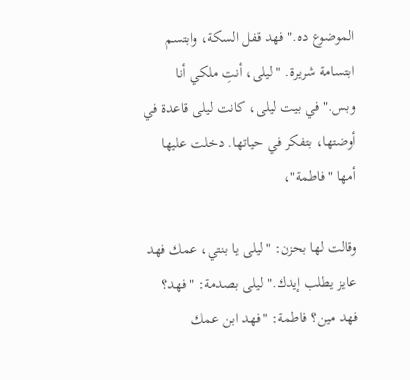الموضوع ده." فهد قفل السكة، وابتسم ابتسامة شريرة. "ليلى، أنتِ ملكي أنا وبس." في بيت ليلى، كانت ليلى قاعدة في أوضتها، بتفكر في حياتها. دخلت عليها أمها "فاطمة"،

وقالت لها بحزن: "ليلى يا بنتي، عمك فهد عايز يطلب إيدك." ليلى بصدمة: "فهد؟ فهد مين؟ فاطمة: "فهد ابن عمك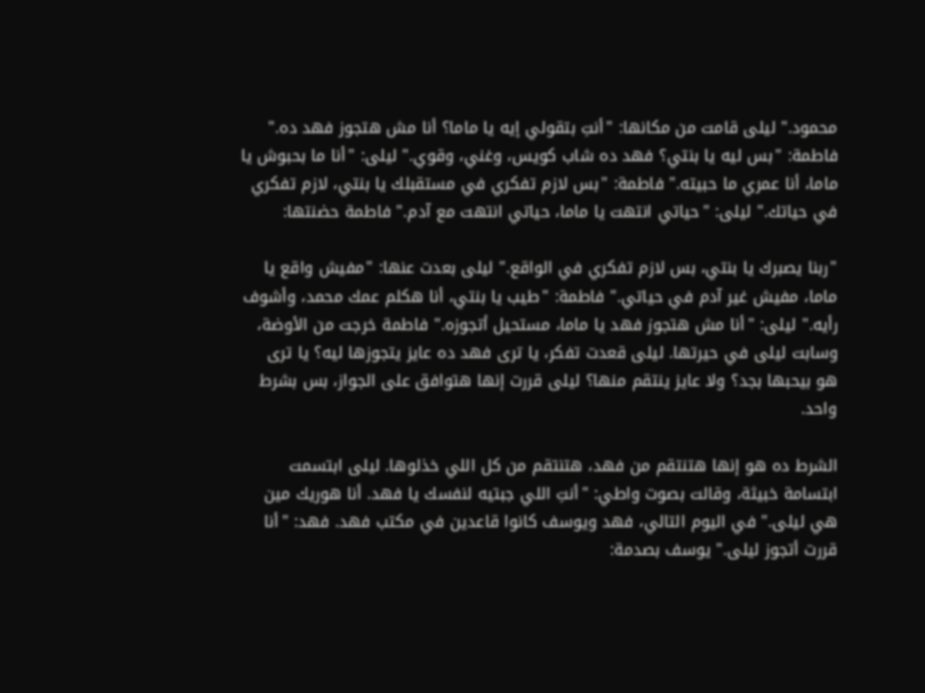محمود." ليلى قامت من مكانها: "أنتِ بتقولي إيه يا ماما؟ أنا مش هتجوز فهد ده." فاطمة: "بس ليه يا بنتي؟ فهد ده شاب كويس، وغني، وقوي." ليلى: "أنا ما بحبوش يا ماما، أنا عمري ما حبيته." فاطمة: "بس لازم تفكري في مستقبلك يا بنتي، لازم تفكري في حياتك." ليلى: "حياتي انتهت يا ماما، حياتي انتهت مع آدم." فاطمة حضنتها:

"ربنا يصبرك يا بنتي، بس لازم تفكري في الواقع." ليلى بعدت عنها: "مفيش واقع يا ماما، مفيش غير آدم في حياتي." فاطمة: "طيب يا بنتي، أنا هكلم عمك محمد، وأشوف رأيه." ليلى: "أنا مش هتجوز فهد يا ماما، مستحيل أتجوزه." فاطمة خرجت من الأوضة، وسابت ليلى في حيرتها. ليلى قعدت تفكر، يا ترى فهد ده عايز يتجوزها ليه؟ يا ترى هو بيحبها بجد؟ ولا عايز ينتقم منها؟ ليلى قررت إنها هتوافق على الجواز، بس بشرط واحد.

الشرط ده هو إنها هتنتقم من فهد، هتنتقم من كل اللي خذلوها. ليلى ابتسمت ابتسامة خبيثة، وقالت بصوت واطي: "أنتِ اللي جبتيه لنفسك يا فهد. أنا هوريك مين هي ليلى." في اليوم التالي، فهد ويوسف كانوا قاعدين في مكتب فهد. فهد: "أنا قررت أتجوز ليلى." يوسف بصدمة: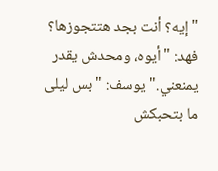"إيه؟ أنت بجد هتتجوزها؟ فهد: "أيوه، ومحدش يقدر يمنعني." يوسف: "بس ليلى ما بتحبكش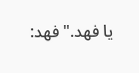يا فهد." فهد: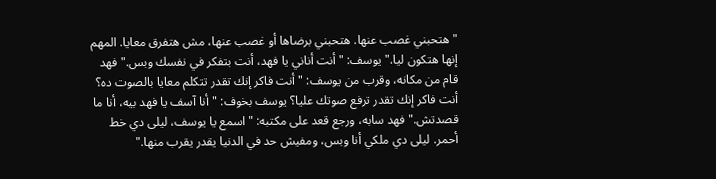"هتحبني غصب عنها. هتحبني برضاها أو غصب عنها، مش هتفرق معايا. المهم إنها هتكون ليا." يوسف: "أنت أناني يا فهد، أنت بتفكر في نفسك وبس." فهد قام من مكانه، وقرب من يوسف: "أنت فاكر إنك تقدر تتكلم معايا بالصوت ده؟ أنت فاكر إنك تقدر ترفع صوتك عليا؟ يوسف بخوف: "أنا آسف يا فهد بيه، أنا ما قصدتش." فهد سابه، ورجع قعد على مكتبه: "اسمع يا يوسف، ليلى دي خط أحمر. ليلى دي ملكي أنا وبس، ومفيش حد في الدنيا يقدر يقرب منها."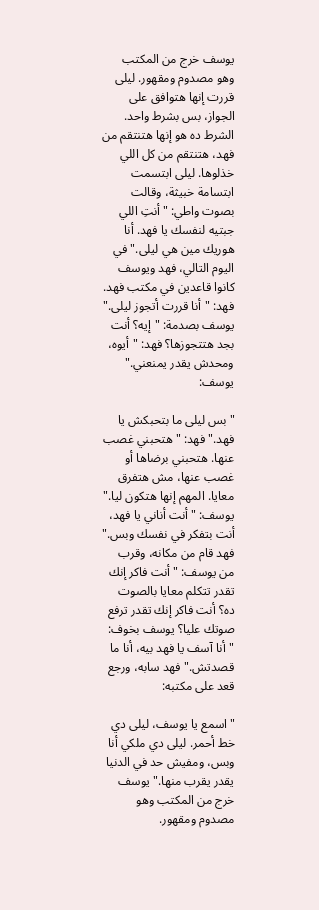يوسف خرج من المكتب وهو مصدوم ومقهور. ليلى قررت إنها هتوافق على الجواز، بس بشرط واحد. الشرط ده هو إنها هتنتقم من فهد، هتنتقم من كل اللي خذلوها. ليلى ابتسمت ابتسامة خبيثة، وقالت بصوت واطي: "أنتِ اللي جبتيه لنفسك يا فهد. أنا هوريك مين هي ليلى." في اليوم التالي، فهد ويوسف كانوا قاعدين في مكتب فهد. فهد: "أنا قررت أتجوز ليلى." يوسف بصدمة: "إيه؟ أنت بجد هتتجوزها؟ فهد: "أيوه، ومحدش يقدر يمنعني." يوسف:

"بس ليلى ما بتحبكش يا فهد." فهد: "هتحبني غصب عنها. هتحبني برضاها أو غصب عنها، مش هتفرق معايا. المهم إنها هتكون ليا." يوسف: "أنت أناني يا فهد، أنت بتفكر في نفسك وبس." فهد قام من مكانه، وقرب من يوسف: "أنت فاكر إنك تقدر تتكلم معايا بالصوت ده؟ أنت فاكر إنك تقدر ترفع صوتك عليا؟ يوسف بخوف: "أنا آسف يا فهد بيه، أنا ما قصدتش." فهد سابه، ورجع قعد على مكتبه:

"اسمع يا يوسف، ليلى دي خط أحمر. ليلى دي ملكي أنا وبس، ومفيش حد في الدنيا يقدر يقرب منها." يوسف خرج من المكتب وهو مصدوم ومقهور.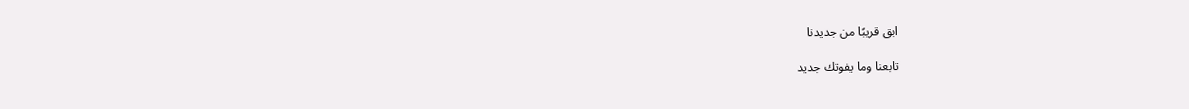ابق قريبًا من جديدنا

تابعنا وما يفوتك جديد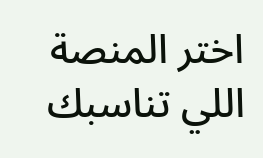اختر المنصة اللي تناسبك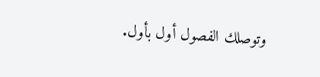وتوصلك الفصول أول بأول.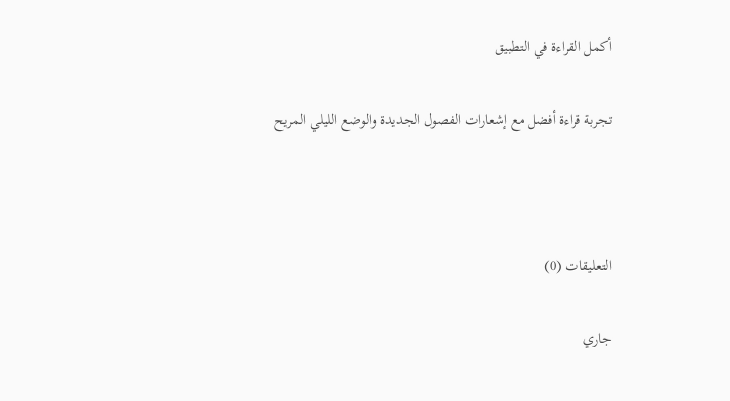أكمل القراءة في التطبيق

تجربة قراءة أفضل مع إشعارات الفصول الجديدة والوضع الليلي المريح



التعليقات (0)

جاري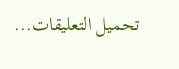تحميل التعليقات...